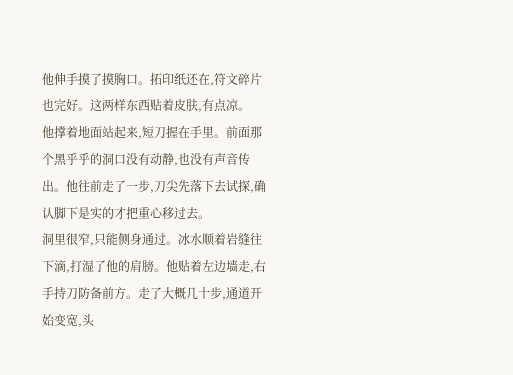他伸手摸了摸胸口。拓印纸还在,符文碎片也完好。这两样东西贴着皮肤,有点凉。
他撑着地面站起来,短刀握在手里。前面那个黑乎乎的洞口没有动静,也没有声音传出。他往前走了一步,刀尖先落下去试探,确认脚下是实的才把重心移过去。
洞里很窄,只能侧身通过。冰水顺着岩缝往下滴,打湿了他的肩膀。他贴着左边墙走,右手持刀防备前方。走了大概几十步,通道开始变宽,头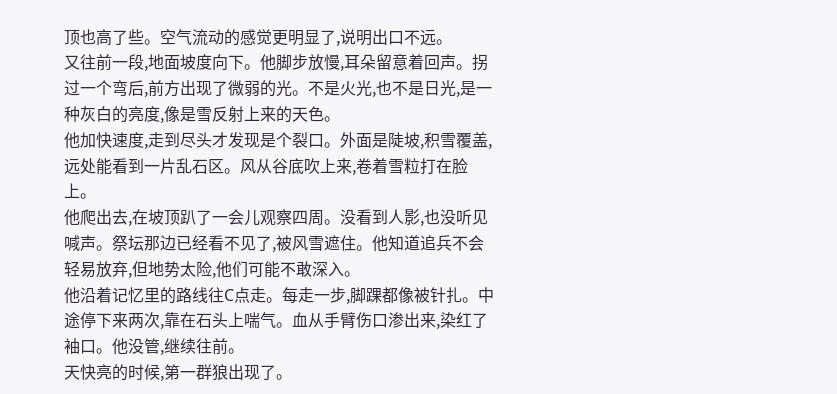顶也高了些。空气流动的感觉更明显了,说明出口不远。
又往前一段,地面坡度向下。他脚步放慢,耳朵留意着回声。拐过一个弯后,前方出现了微弱的光。不是火光,也不是日光,是一种灰白的亮度,像是雪反射上来的天色。
他加快速度,走到尽头才发现是个裂口。外面是陡坡,积雪覆盖,远处能看到一片乱石区。风从谷底吹上来,卷着雪粒打在脸上。
他爬出去,在坡顶趴了一会儿观察四周。没看到人影,也没听见喊声。祭坛那边已经看不见了,被风雪遮住。他知道追兵不会轻易放弃,但地势太险,他们可能不敢深入。
他沿着记忆里的路线往C点走。每走一步,脚踝都像被针扎。中途停下来两次,靠在石头上喘气。血从手臂伤口渗出来,染红了袖口。他没管,继续往前。
天快亮的时候,第一群狼出现了。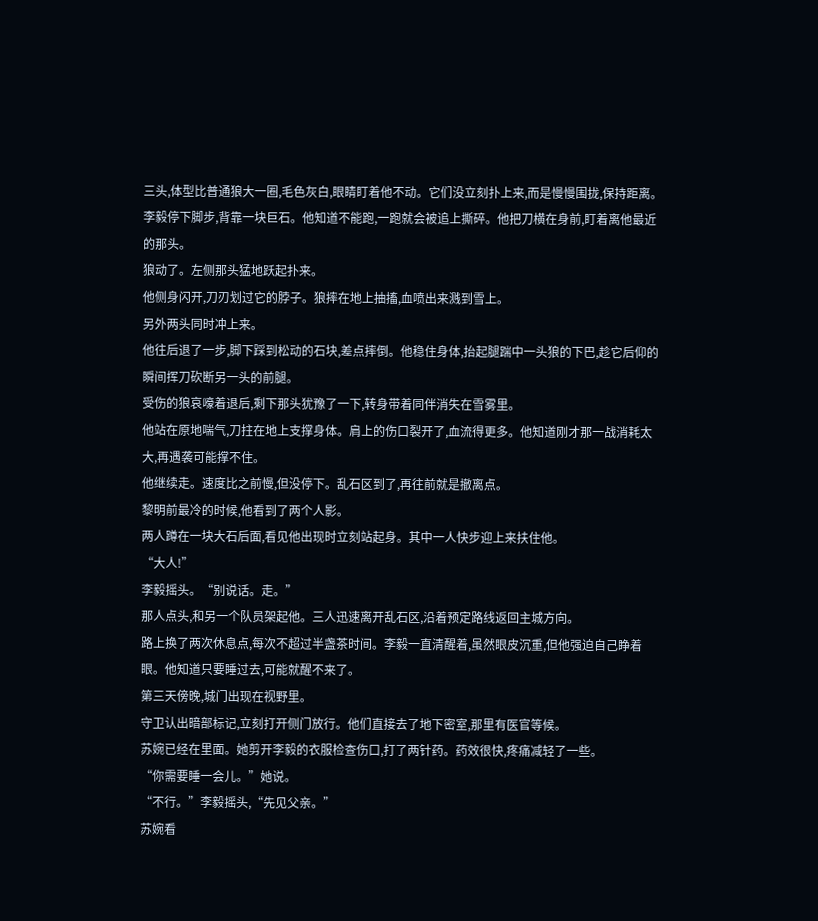三头,体型比普通狼大一圈,毛色灰白,眼睛盯着他不动。它们没立刻扑上来,而是慢慢围拢,保持距离。
李毅停下脚步,背靠一块巨石。他知道不能跑,一跑就会被追上撕碎。他把刀横在身前,盯着离他最近的那头。
狼动了。左侧那头猛地跃起扑来。
他侧身闪开,刀刃划过它的脖子。狼摔在地上抽搐,血喷出来溅到雪上。
另外两头同时冲上来。
他往后退了一步,脚下踩到松动的石块,差点摔倒。他稳住身体,抬起腿踹中一头狼的下巴,趁它后仰的瞬间挥刀砍断另一头的前腿。
受伤的狼哀嚎着退后,剩下那头犹豫了一下,转身带着同伴消失在雪雾里。
他站在原地喘气,刀拄在地上支撑身体。肩上的伤口裂开了,血流得更多。他知道刚才那一战消耗太大,再遇袭可能撑不住。
他继续走。速度比之前慢,但没停下。乱石区到了,再往前就是撤离点。
黎明前最冷的时候,他看到了两个人影。
两人蹲在一块大石后面,看见他出现时立刻站起身。其中一人快步迎上来扶住他。
“大人!”
李毅摇头。“别说话。走。”
那人点头,和另一个队员架起他。三人迅速离开乱石区,沿着预定路线返回主城方向。
路上换了两次休息点,每次不超过半盏茶时间。李毅一直清醒着,虽然眼皮沉重,但他强迫自己睁着眼。他知道只要睡过去,可能就醒不来了。
第三天傍晚,城门出现在视野里。
守卫认出暗部标记,立刻打开侧门放行。他们直接去了地下密室,那里有医官等候。
苏婉已经在里面。她剪开李毅的衣服检查伤口,打了两针药。药效很快,疼痛减轻了一些。
“你需要睡一会儿。”她说。
“不行。”李毅摇头,“先见父亲。”
苏婉看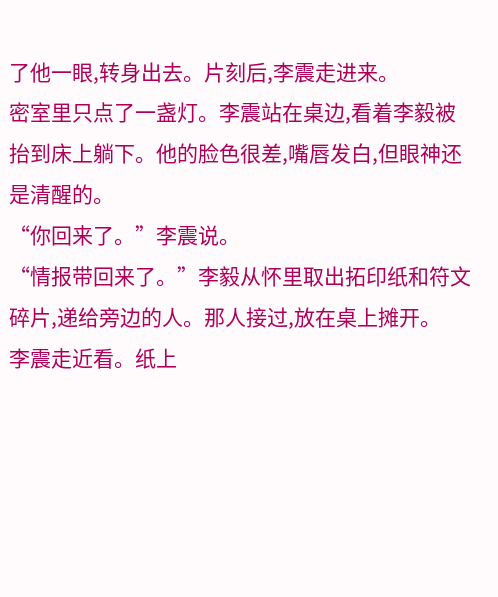了他一眼,转身出去。片刻后,李震走进来。
密室里只点了一盏灯。李震站在桌边,看着李毅被抬到床上躺下。他的脸色很差,嘴唇发白,但眼神还是清醒的。
“你回来了。”李震说。
“情报带回来了。”李毅从怀里取出拓印纸和符文碎片,递给旁边的人。那人接过,放在桌上摊开。
李震走近看。纸上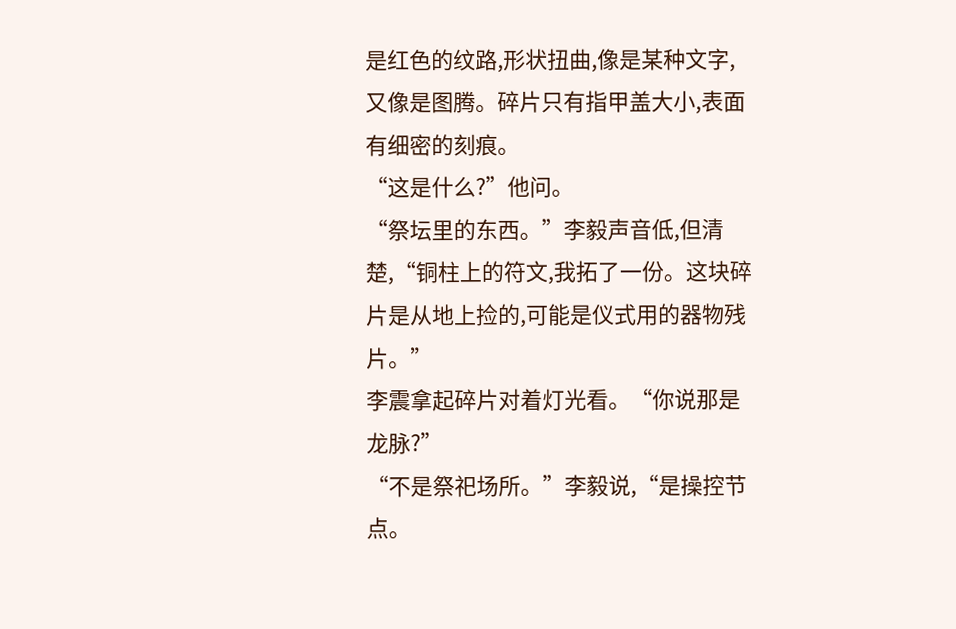是红色的纹路,形状扭曲,像是某种文字,又像是图腾。碎片只有指甲盖大小,表面有细密的刻痕。
“这是什么?”他问。
“祭坛里的东西。”李毅声音低,但清楚,“铜柱上的符文,我拓了一份。这块碎片是从地上捡的,可能是仪式用的器物残片。”
李震拿起碎片对着灯光看。“你说那是龙脉?”
“不是祭祀场所。”李毅说,“是操控节点。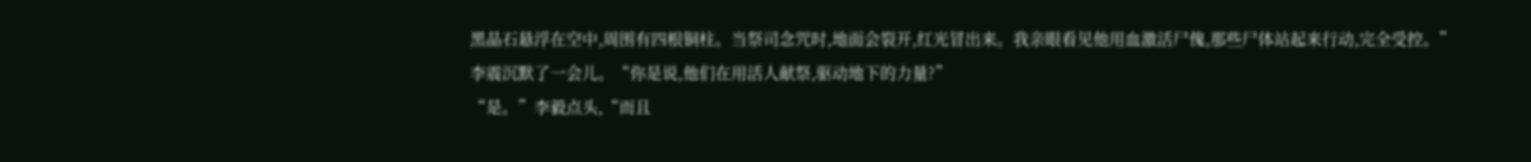黑晶石悬浮在空中,周围有四根铜柱。当祭司念咒时,地面会裂开,红光冒出来。我亲眼看见他用血激活尸傀,那些尸体站起来行动,完全受控。”
李震沉默了一会儿。“你是说,他们在用活人献祭,驱动地下的力量?”
“是。”李毅点头,“而且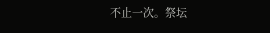不止一次。祭坛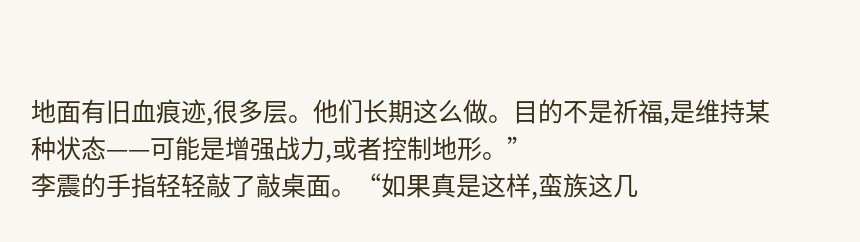地面有旧血痕迹,很多层。他们长期这么做。目的不是祈福,是维持某种状态——可能是增强战力,或者控制地形。”
李震的手指轻轻敲了敲桌面。“如果真是这样,蛮族这几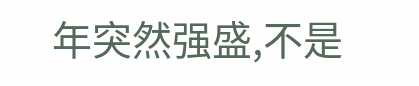年突然强盛,不是